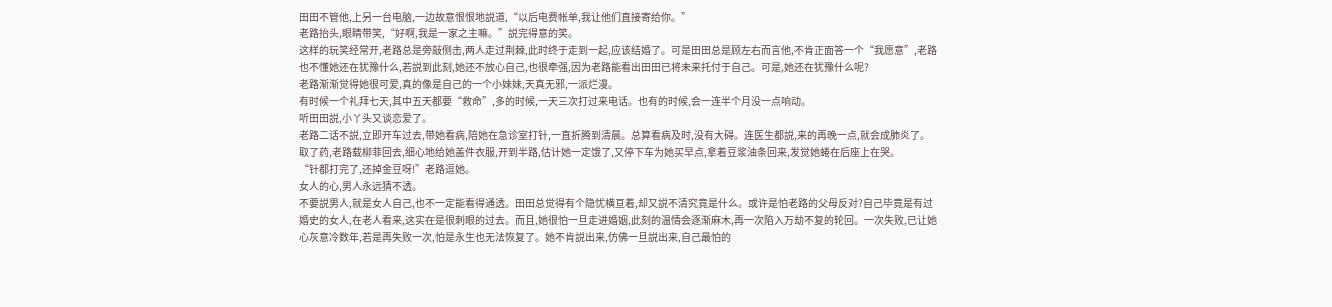田田不管他,上另一台电脑,一边故意恨恨地説道,“以后电费帐单,我让他们直接寄给你。”
老路抬头,眼睛带笑,“好啊,我是一家之主嘛。”説完得意的笑。
这样的玩笑经常开,老路总是旁敲侧击,两人走过荆棘,此时终于走到一起,应该结婚了。可是田田总是顾左右而言他,不肯正面答一个“我愿意”,老路也不懂她还在犹豫什么,若説到此刻,她还不放心自己,也很牵强,因为老路能看出田田已将未来托付于自己。可是,她还在犹豫什么呢?
老路渐渐觉得她很可爱,真的像是自己的一个小妹妹,天真无邪,一派烂漫。
有时候一个礼拜七天,其中五天都要“救命”,多的时候,一天三次打过来电话。也有的时候,会一连半个月没一点响动。
听田田説,小丫头又谈恋爱了。
老路二话不説,立即开车过去,带她看病,陪她在急诊室打针,一直折腾到清晨。总算看病及时,没有大碍。连医生都説,来的再晚一点,就会成肺炎了。
取了药,老路载柳菲回去,细心地给她盖件衣服,开到半路,估计她一定饿了,又停下车为她买早点,拿着豆浆油条回来,发觉她蜷在后座上在哭。
“针都打完了,还掉金豆呀!”老路逗她。
女人的心,男人永远猜不透。
不要説男人,就是女人自己,也不一定能看得通透。田田总觉得有个隐忧横亘着,却又説不清究竟是什么。或许是怕老路的父母反对?自己毕竟是有过婚史的女人,在老人看来,这实在是很刺眼的过去。而且,她很怕一旦走进婚姻,此刻的温情会逐渐麻木,再一次陷入万劫不复的轮回。一次失败,已让她心灰意冷数年,若是再失败一次,怕是永生也无法恢复了。她不肯説出来,仿佛一旦説出来,自己最怕的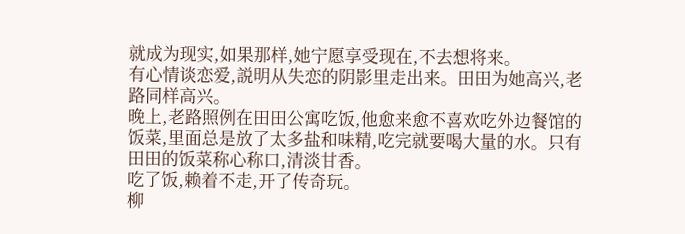就成为现实,如果那样,她宁愿享受现在,不去想将来。
有心情谈恋爱,説明从失恋的阴影里走出来。田田为她高兴,老路同样高兴。
晚上,老路照例在田田公寓吃饭,他愈来愈不喜欢吃外边餐馆的饭菜,里面总是放了太多盐和味精,吃完就要喝大量的水。只有田田的饭菜称心称口,清淡甘香。
吃了饭,赖着不走,开了传奇玩。
柳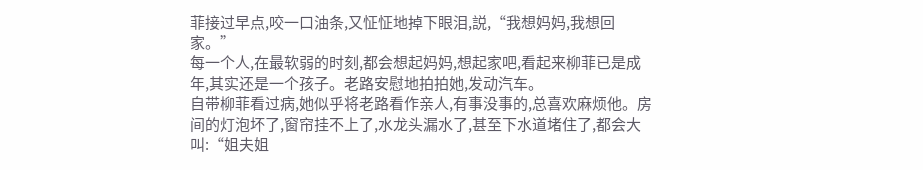菲接过早点,咬一口油条,又怔怔地掉下眼泪,説,“我想妈妈,我想回家。”
每一个人,在最软弱的时刻,都会想起妈妈,想起家吧,看起来柳菲已是成年,其实还是一个孩子。老路安慰地拍拍她,发动汽车。
自带柳菲看过病,她似乎将老路看作亲人,有事没事的,总喜欢麻烦他。房间的灯泡坏了,窗帘挂不上了,水龙头漏水了,甚至下水道堵住了,都会大叫:“姐夫姐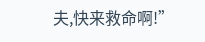夫,快来救命啊!”